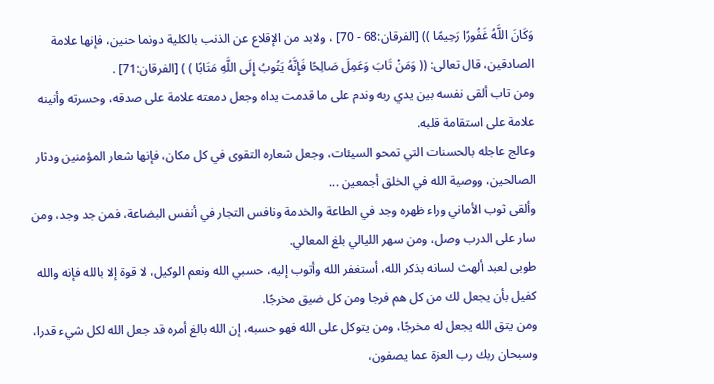وَكَانَ اللَّهُ غَفُورًا رَحِيمًا )) [الفرقان:68 - 70] ، ولابد من الإقلاع عن الذنب بالكلية دونما حنين، فإنها علامة الصادقين، قال تعالى: (( وَمَنْ تَابَ وَعَمِلَ صَالِحًا فَإِنَّهُ يَتُوبُ إِلَى اللَّهِ مَتَابًا ) ) [الفرقان:71] .
ومن تاب ألقى نفسه بين يدي ربه وندم على ما قدمت يداه وجعل دمعته علامة على صدقه، وحسرته وأنينه علامة على استقامة قلبه.
وعالج عاجله بالحسنات التي تمحو السيئات، وجعل شعاره التقوى في كل مكان، فإنها شعار المؤمنين ودثار الصالحين، ووصية الله في الخلق أجمعين ...
وألقى ثوب الأماني وراء ظهره وجد في الطاعة والخدمة ونافس التجار في أنفس البضاعة، فمن جد وجد، ومن سار على الدرب وصل، ومن سهر الليالي بلغ المعالي.
طوبى لعبد ألهث لسانه بذكر الله، أستغفر الله وأتوب إليه، حسبي الله ونعم الوكيل، لا قوة إلا بالله فإنه والله كفيل بأن يجعل لك من كل هم فرجا ومن كل ضيق مخرجًا.
ومن يتق الله يجعل له مخرجًا، ومن يتوكل على الله فهو حسبه، إن الله بالغ أمره قد جعل الله لكل شيء قدرا، وسبحان ربك رب العزة عما يصفون،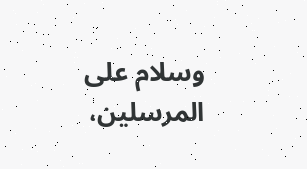وسلام على المرسلين،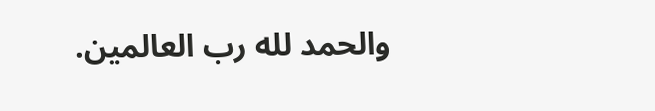والحمد لله رب العالمين.